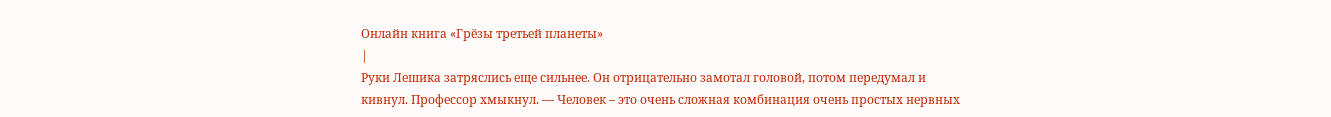Онлайн книга «Грёзы третьей планеты»
|
Руки Лешика затряслись еще сильнее. Он отрицательно замотал головой, потом передумал и кивнул. Профессор хмыкнул. — Человек – это очень сложная комбинация очень простых нервных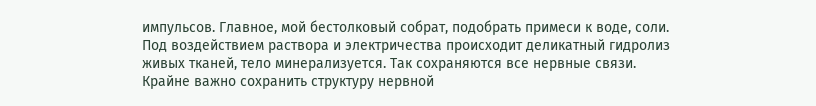импульсов. Главное, мой бестолковый собрат, подобрать примеси к воде, соли. Под воздействием раствора и электричества происходит деликатный гидролиз живых тканей, тело минерализуется. Так сохраняются все нервные связи. Крайне важно сохранить структуру нервной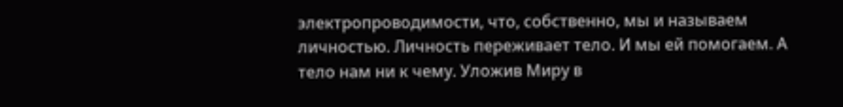электропроводимости, что, собственно, мы и называем личностью. Личность переживает тело. И мы ей помогаем. А тело нам ни к чему. Уложив Миру в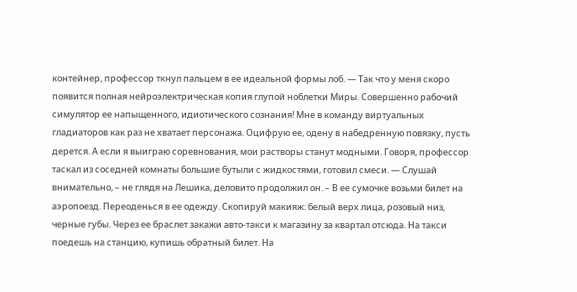контейнер, профессор ткнул пальцем в ее идеальной формы лоб. — Так что у меня скоро появится полная нейроэлектрическая копия глупой ноблетки Миры. Совершенно рабочий симулятор ее напыщенного, идиотического сознания! Мне в команду виртуальных гладиаторов как раз не хватает персонажа. Оцифрую ее, одену в набедренную повязку, пусть дерется. А если я выиграю соревнования, мои растворы станут модными. Говоря, профессор таскал из соседней комнаты большие бутыли с жидкостями, готовил смеси. — Слушай внимательно, – не глядя на Лешика, деловито продолжил он. – В ее сумочке возьми билет на аэропоезд. Переоденься в ее одежду. Скопируй макияж: белый верх лица, розовый низ, черные губы. Через ее браслет закажи авто-такси к магазину за квартал отсюда. На такси поедешь на станцию, купишь обратный билет. На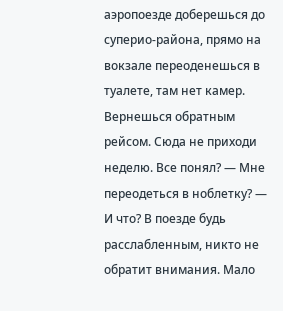аэропоезде доберешься до суперио-района, прямо на вокзале переоденешься в туалете, там нет камер. Вернешься обратным рейсом. Сюда не приходи неделю. Все понял? — Мне переодеться в ноблетку? — И что? В поезде будь расслабленным, никто не обратит внимания. Мало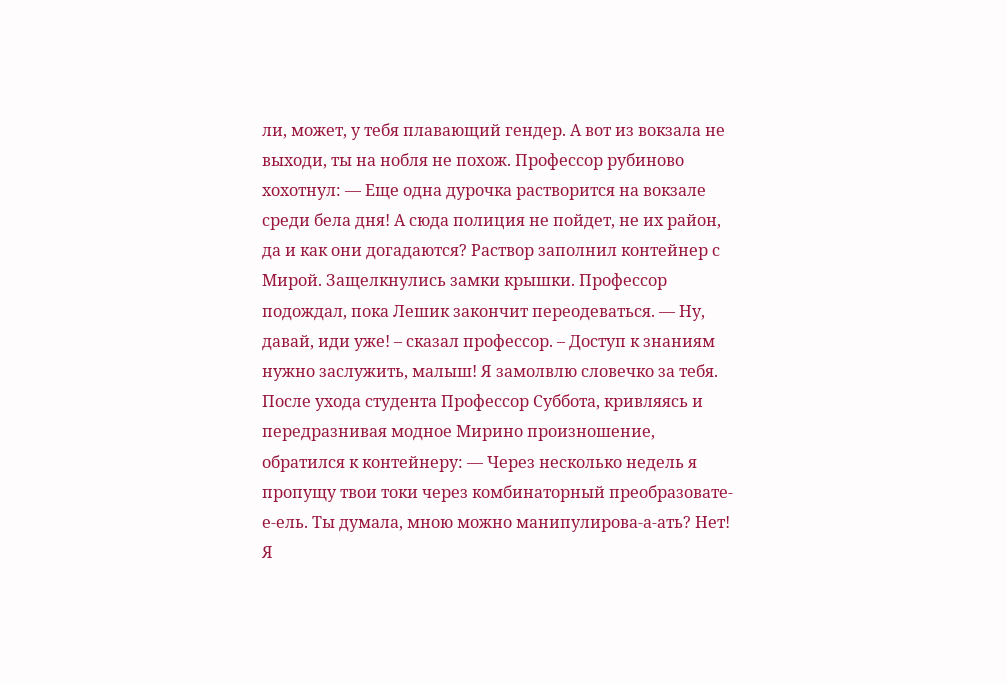ли, может, у тебя плавающий гендер. А вот из вокзала не выходи, ты на нобля не похож. Профессор рубиново хохотнул: — Еще одна дурочка растворится на вокзале среди бела дня! А сюда полиция не пойдет, не их район, да и как они догадаются? Раствор заполнил контейнер с Мирой. Защелкнулись замки крышки. Профессор подождал, пока Лешик закончит переодеваться. — Ну, давай, иди уже! – сказал профессор. – Доступ к знаниям нужно заслужить, малыш! Я замолвлю словечко за тебя. После ухода студента Профессор Суббота, кривляясь и передразнивая модное Мирино произношение, обратился к контейнеру: — Через несколько недель я пропущу твои токи через комбинаторный преобразовате-е-ель. Ты думала, мною можно манипулирова-а-ать? Нет! Я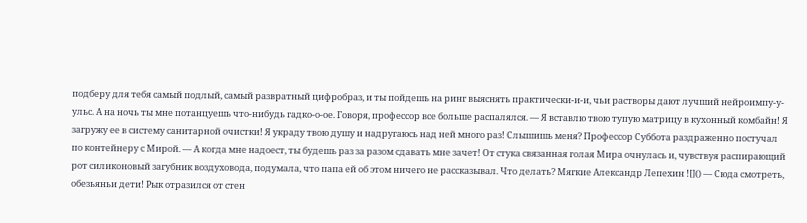подберу для тебя самый подлый, самый развратный цифробраз, и ты пойдешь на ринг выяснять практически-и-и, чьи растворы дают лучший нейроимпу-у-ульс. А на ночь ты мне потанцуешь что-нибудь гадко-о-ое. Говоря, профессор все больше распалялся. — Я вставлю твою тупую матрицу в кухонный комбайн! Я загружу ее в систему санитарной очистки! Я украду твою душу и надругаюсь над ней много раз! Слышишь меня? Профессор Суббота раздраженно постучал по контейнеру с Мирой. — А когда мне надоест, ты будешь раз за разом сдавать мне зачет! От стука связанная голая Мира очнулась и, чувствуя распирающий рот силиконовый загубник воздуховода, подумала, что папа ей об этом ничего не рассказывал. Что делать? Мягкие Александр Лепехин ![]() — Сюда смотреть, обезьяньи дети! Рык отразился от стен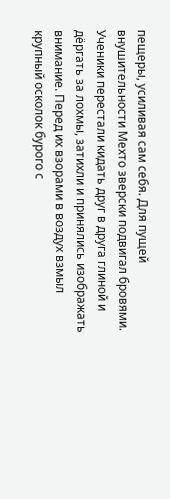пещеры, усиливая сам себя. Для пущей внушительности Мехто зверски подвигал бровями. Ученики перестали кидать друг в друга глиной и дёргать за лохмы, затихли и принялись изображать внимание. Перед их взорами в воздух взмыл крупный осколок бурого с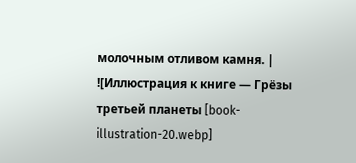молочным отливом камня. |
![Иллюстрация к книге — Грёзы третьей планеты [book-illustration-20.webp]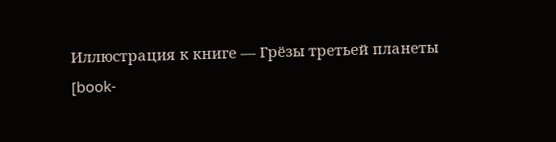Иллюстрация к книге — Грёзы третьей планеты [book-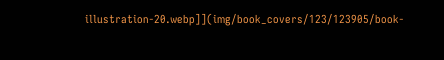illustration-20.webp]](img/book_covers/123/123905/book-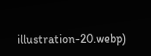illustration-20.webp)